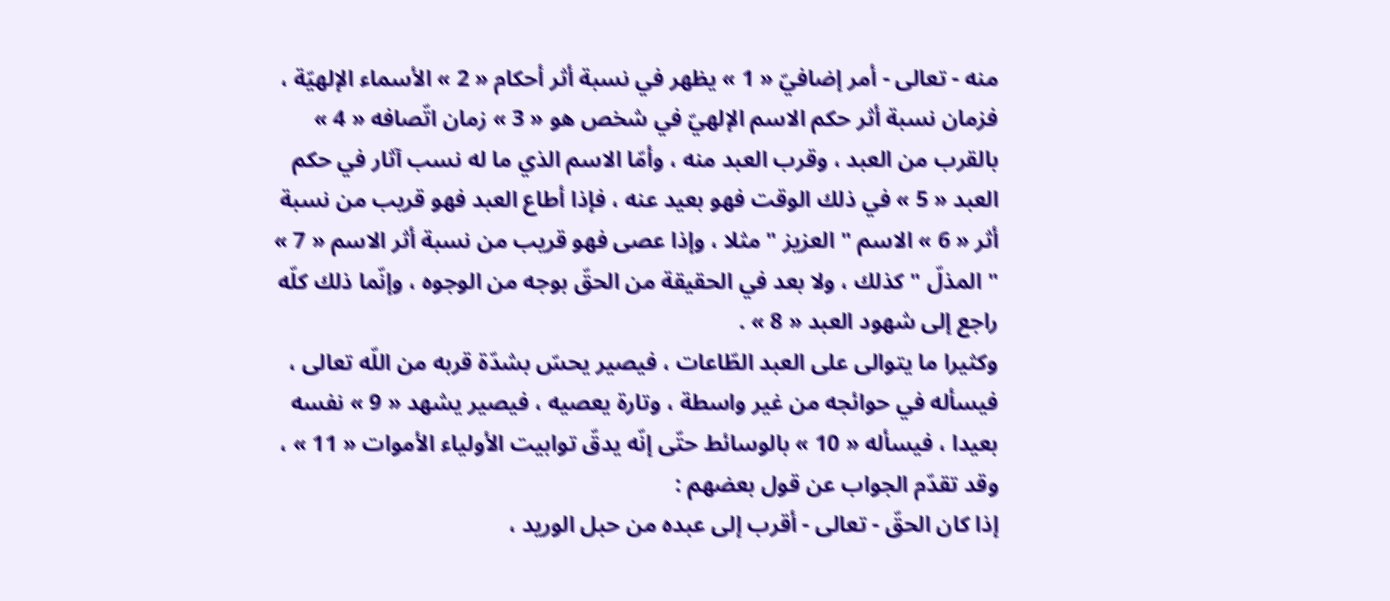منه - تعالى - أمر إضافيّ « 1 » يظهر في نسبة أثر أحكام « 2 » الأسماء الإلهيّة ، فزمان نسبة أثر حكم الاسم الإلهيّ في شخص هو « 3 » زمان اتّصافه « 4 » بالقرب من العبد ، وقرب العبد منه ، وأمّا الاسم الذي ما له نسب آثار في حكم العبد « 5 » في ذلك الوقت فهو بعيد عنه ، فإذا أطاع العبد فهو قريب من نسبة أثر « 6 » الاسم " العزيز " مثلا ، وإذا عصى فهو قريب من نسبة أثر الاسم « 7 » " المذلّ " كذلك ، ولا بعد في الحقيقة من الحقّ بوجه من الوجوه ، وإنّما ذلك كلّه راجع إلى شهود العبد « 8 » .
وكثيرا ما يتوالى على العبد الطّاعات ، فيصير يحسّ بشدّة قربه من اللّه تعالى ، فيسأله في حوائجه من غير واسطة ، وتارة يعصيه ، فيصير يشهد « 9 » نفسه بعيدا ، فيسأله « 10 » بالوسائط حتّى إنّه يدقّ توابيت الأولياء الأموات « 11 » ، وقد تقدّم الجواب عن قول بعضهم :
إذا كان الحقّ - تعالى - أقرب إلى عبده من حبل الوريد ،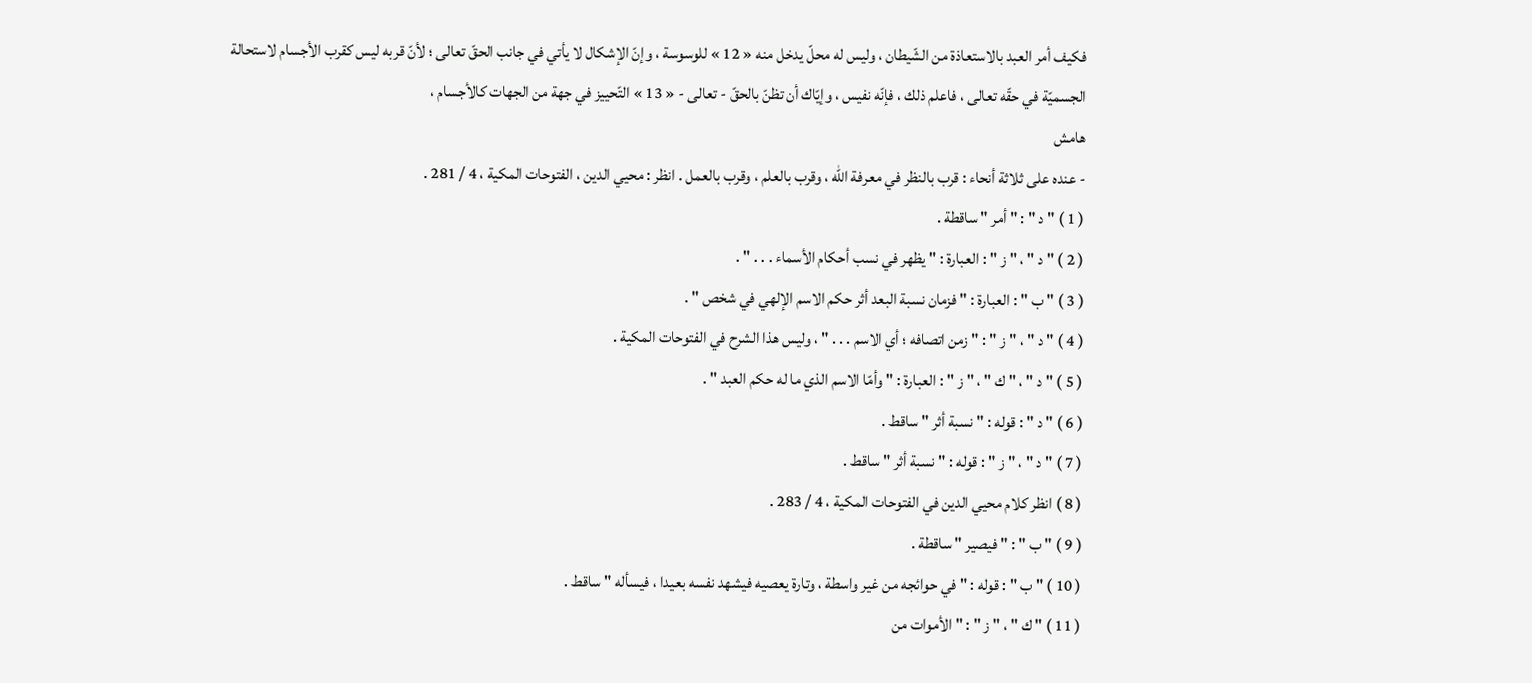فكيف أمر العبد بالاستعاذة من الشّيطان ، وليس له محلّ يدخل منه « 12 » للوسوسة ، وإنّ الإشكال لا يأتي في جانب الحقّ تعالى ؛ لأنّ قربه ليس كقرب الأجسام لاستحالة الجسميّة في حقّه تعالى ، فاعلم ذلك ، فإنّه نفيس ، وإيّاك أن تظنّ بالحقّ - تعالى - « 13 » التّحييز في جهة من الجهات كالأجسام ،
هامش
- عنده على ثلاثة أنحاء : قرب بالنظر في معرفة اللّه ، وقرب بالعلم ، وقرب بالعمل . انظر : محيي الدين ، الفتوحات المكية ، 4 / 281 .
( 1 ) " د " : " أمر " ساقطة .
( 2 ) " د " ، " ز " : العبارة : " يظهر في نسب أحكام الأسماء . . . " .
( 3 ) " ب " : العبارة : " فزمان نسبة البعد أثر حكم الاسم الإلهي في شخص " .
( 4 ) " د " ، " ز " : " زمن اتصافه ؛ أي الاسم . . . " ، وليس هذا الشرح في الفتوحات المكية .
( 5 ) " د " ، " ك " ، " ز " : العبارة : " وأمّا الاسم الذي ما له حكم العبد " .
( 6 ) " د " : قوله : " نسبة أثر " ساقط .
( 7 ) " د " ، " ز " : قوله : " نسبة أثر " ساقط .
( 8 ) انظر كلام محيي الدين في الفتوحات المكية ، 4 / 283 .
( 9 ) " ب " : " فيصير " ساقطة .
( 10 ) " ب " : قوله : " في حوائجه من غير واسطة ، وتارة يعصيه فيشهد نفسه بعيدا ، فيسأله " ساقط .
( 11 ) " ك " ، " ز " : " الأموات من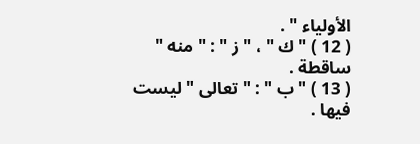الأولياء " .
( 12 ) " ك " ، " ز " : " منه " ساقطة .
( 13 ) " ب " : " تعالى " ليست فيها .